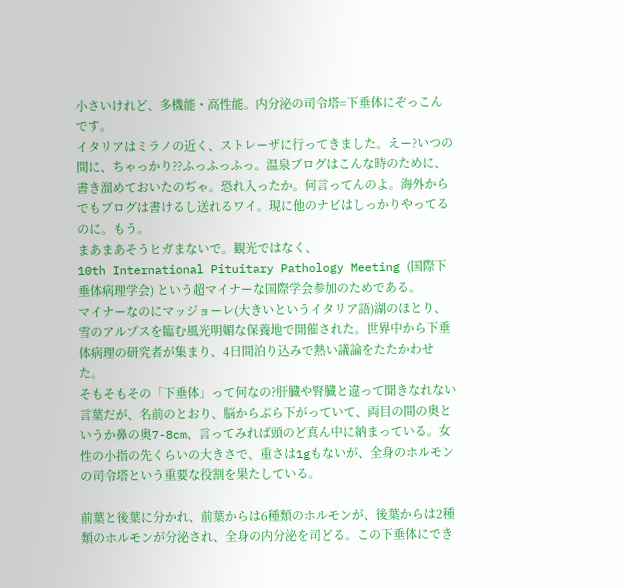小さいけれど、多機能・高性能。内分泌の司令塔=下垂体にぞっこんです。
イタリアはミラノの近く、ストレーザに行ってきました。えー?いつの間に、ちゃっかり??ふっふっふっ。温泉ブログはこんな時のために、書き溜めておいたのぢゃ。恐れ入ったか。何言ってんのよ。海外からでもブログは書けるし送れるワイ。現に他のナビはしっかりやってるのに。もう。
まあまあそうヒガまないで。観光ではなく、
10th International Pituitary Pathology Meeting (国際下垂体病理学会) という超マイナーな国際学会参加のためである。
マイナーなのにマッジョーレ(大きいというイタリア語)湖のほとり、雪のアルプスを臨む風光明媚な保養地で開催された。世界中から下垂体病理の研究者が集まり、4日間泊り込みで熱い議論をたたかわせた。
そもそもその「下垂体」って何なの?肝臓や腎臓と違って聞きなれない言葉だが、名前のとおり、脳からぶら下がっていて、両目の間の奥というか鼻の奥7-8cm、言ってみれば頭のど真ん中に納まっている。女性の小指の先くらいの大きさで、重さは1gもないが、全身のホルモンの司令塔という重要な役割を果たしている。

前葉と後葉に分かれ、前葉からは6種類のホルモンが、後葉からは2種類のホルモンが分泌され、全身の内分泌を司どる。この下垂体にでき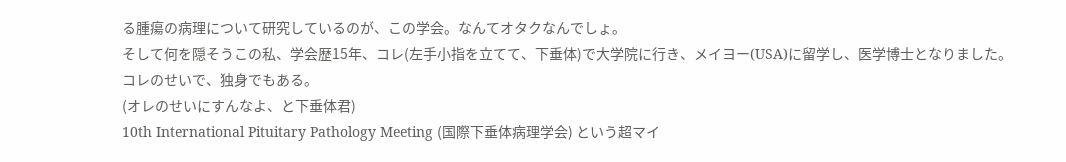る腫瘍の病理について研究しているのが、この学会。なんてオタクなんでしょ。
そして何を隠そうこの私、学会歴15年、コレ(左手小指を立てて、下垂体)で大学院に行き、メイヨー(USA)に留学し、医学博士となりました。
コレのせいで、独身でもある。
(オレのせいにすんなよ、と下垂体君)
10th International Pituitary Pathology Meeting (国際下垂体病理学会) という超マイ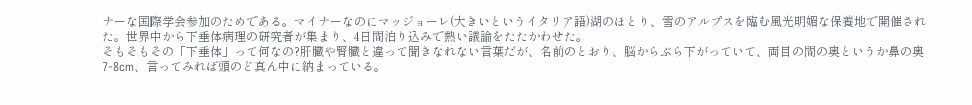ナーな国際学会参加のためである。マイナーなのにマッジョーレ(大きいというイタリア語)湖のほとり、雪のアルプスを臨む風光明媚な保養地で開催された。世界中から下垂体病理の研究者が集まり、4日間泊り込みで熱い議論をたたかわせた。
そもそもその「下垂体」って何なの?肝臓や腎臓と違って聞きなれない言葉だが、名前のとおり、脳からぶら下がっていて、両目の間の奥というか鼻の奥7-8cm、言ってみれば頭のど真ん中に納まっている。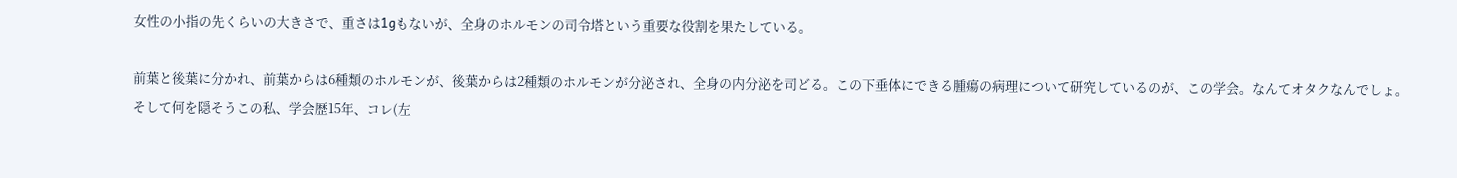女性の小指の先くらいの大きさで、重さは1gもないが、全身のホルモンの司令塔という重要な役割を果たしている。

前葉と後葉に分かれ、前葉からは6種類のホルモンが、後葉からは2種類のホルモンが分泌され、全身の内分泌を司どる。この下垂体にできる腫瘍の病理について研究しているのが、この学会。なんてオタクなんでしょ。
そして何を隠そうこの私、学会歴15年、コレ(左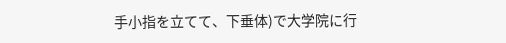手小指を立てて、下垂体)で大学院に行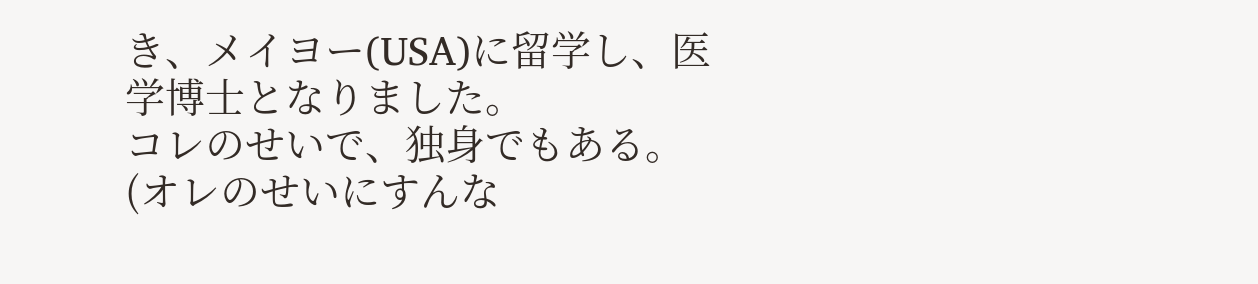き、メイヨー(USA)に留学し、医学博士となりました。
コレのせいで、独身でもある。
(オレのせいにすんな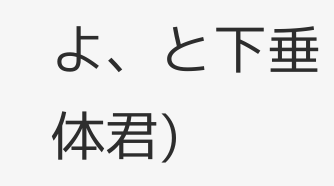よ、と下垂体君)